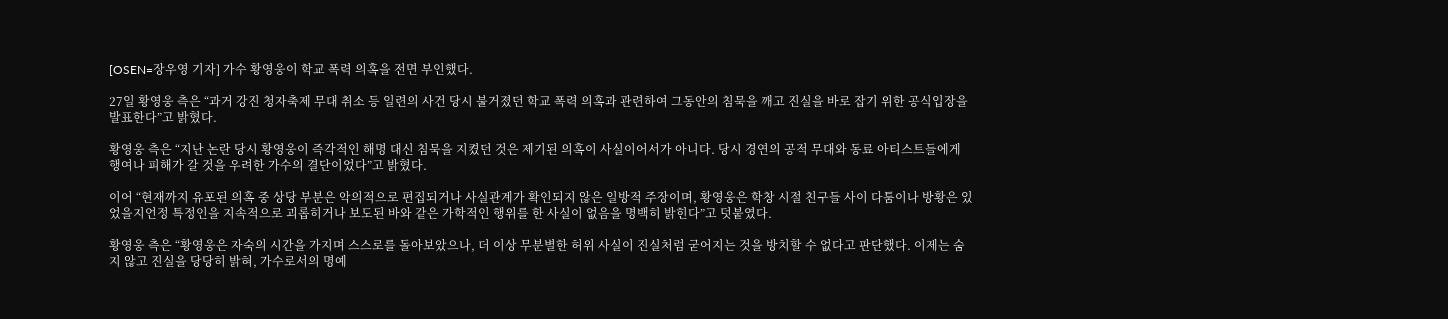[OSEN=장우영 기자] 가수 황영웅이 학교 폭력 의혹을 전면 부인했다.

27일 황영웅 측은 “과거 강진 청자축제 무대 취소 등 일련의 사건 당시 불거졌던 학교 폭력 의혹과 관련하여 그동안의 침묵을 깨고 진실을 바로 잡기 위한 공식입장을 발표한다”고 밝혔다.

황영웅 측은 “지난 논란 당시 황영웅이 즉각적인 해명 대신 침묵을 지켰던 것은 제기된 의혹이 사실이어서가 아니다. 당시 경연의 공적 무대와 동료 아티스트들에게 행여나 피해가 갈 것을 우려한 가수의 결단이었다”고 밝혔다.

이어 “현재까지 유포된 의혹 중 상당 부분은 악의적으로 편집되거나 사실관계가 확인되지 않은 일방적 주장이며, 황영웅은 학창 시절 친구들 사이 다툼이나 방황은 있었을지언정 특정인을 지속적으로 괴롭히거나 보도된 바와 같은 가학적인 행위를 한 사실이 없음을 명백히 밝힌다”고 덧붙였다.

황영웅 측은 “황영웅은 자숙의 시간을 가지며 스스로를 돌아보았으나, 더 이상 무분별한 허위 사실이 진실처럼 굳어지는 것을 방치할 수 없다고 판단했다. 이제는 숨지 않고 진실을 당당히 밝혀, 가수로서의 명예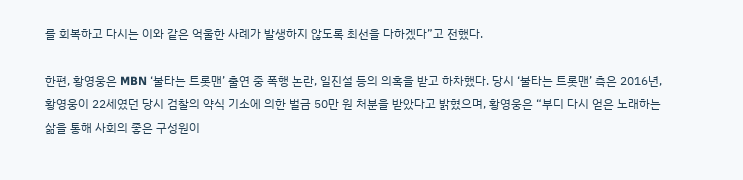를 회복하고 다시는 이와 같은 억울한 사례가 발생하지 않도록 최선을 다하겠다”고 전했다.

한편, 황영웅은 MBN ‘불타는 트롯맨’ 출연 중 폭행 논란, 일진설 등의 의혹을 받고 하차했다. 당시 ‘불타는 트롯맨’ 측은 2016년, 황영웅이 22세였던 당시 검찰의 약식 기소에 의한 벌금 50만 원 처분을 받았다고 밝혔으며, 황영웅은 “부디 다시 얻은 노래하는 삶을 통해 사회의 좋은 구성원이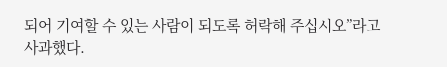되어 기여할 수 있는 사람이 되도록 허락해 주십시오”라고 사과했다.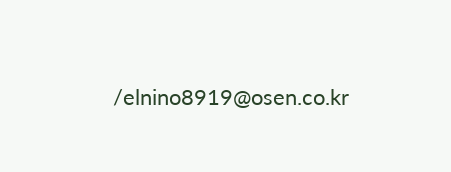/elnino8919@osen.co.kr